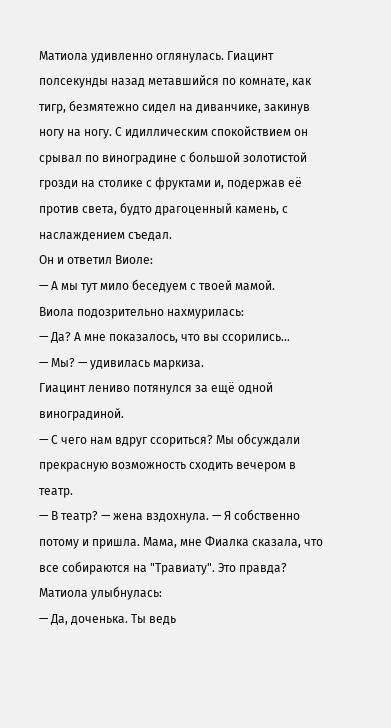Матиола удивленно оглянулась. Гиацинт полсекунды назад метавшийся по комнате, как тигр, безмятежно сидел на диванчике, закинув ногу на ногу. С идиллическим спокойствием он срывал по виноградине с большой золотистой грозди на столике с фруктами и, подержав её против света, будто драгоценный камень, с наслаждением съедал.
Он и ответил Виоле:
— А мы тут мило беседуем с твоей мамой.
Виола подозрительно нахмурилась:
— Да? А мне показалось, что вы ссорились…
— Мы? — удивилась маркиза.
Гиацинт лениво потянулся за ещё одной виноградиной.
— С чего нам вдруг ссориться? Мы обсуждали прекрасную возможность сходить вечером в театр.
— В театр? — жена вздохнула. — Я собственно потому и пришла. Мама, мне Фиалка сказала, что все собираются на "Травиату". Это правда?
Матиола улыбнулась:
— Да, доченька. Ты ведь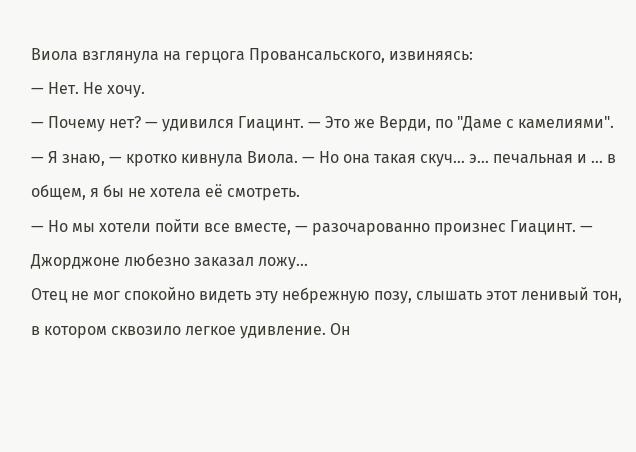Виола взглянула на герцога Провансальского, извиняясь:
— Нет. Не хочу.
— Почему нет? — удивился Гиацинт. — Это же Верди, по "Даме с камелиями".
— Я знаю, — кротко кивнула Виола. — Но она такая скуч… э… печальная и … в общем, я бы не хотела её смотреть.
— Но мы хотели пойти все вместе, — разочарованно произнес Гиацинт. — Джорджоне любезно заказал ложу…
Отец не мог спокойно видеть эту небрежную позу, слышать этот ленивый тон, в котором сквозило легкое удивление. Он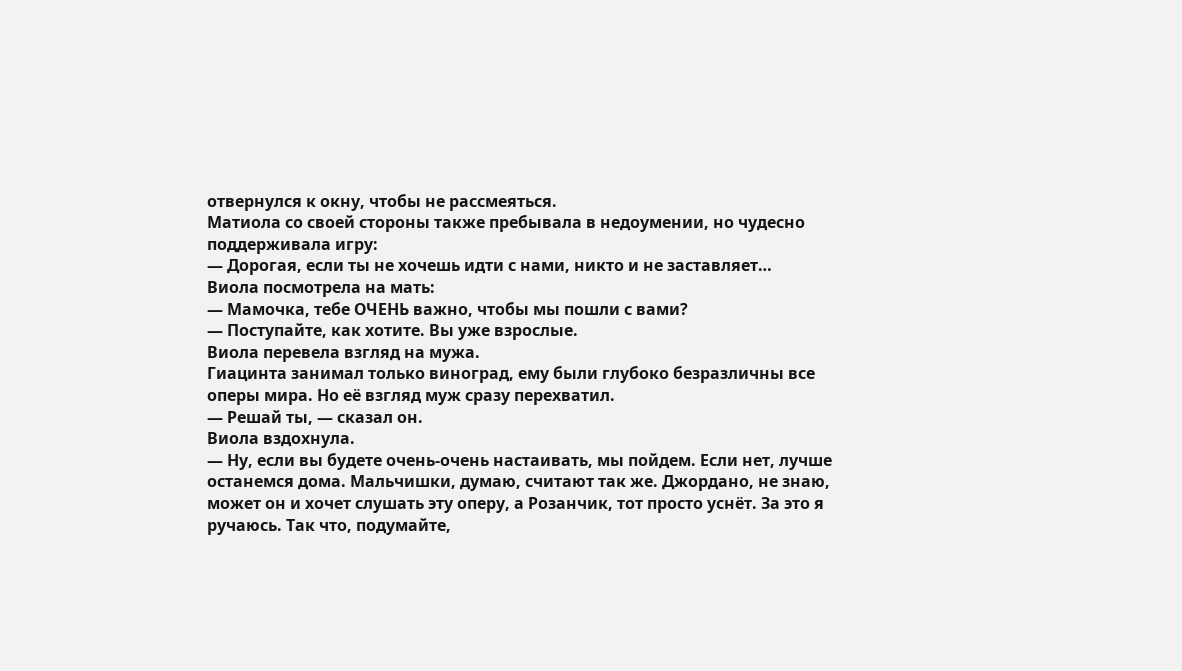отвернулся к окну, чтобы не рассмеяться.
Матиола со своей стороны также пребывала в недоумении, но чудесно поддерживала игру:
— Дорогая, если ты не хочешь идти с нами, никто и не заставляет…
Виола посмотрела на мать:
— Мамочка, тебе ОЧЕНЬ важно, чтобы мы пошли с вами?
— Поступайте, как хотите. Вы уже взрослые.
Виола перевела взгляд на мужа.
Гиацинта занимал только виноград, ему были глубоко безразличны все оперы мира. Но её взгляд муж сразу перехватил.
— Решай ты, — сказал он.
Виола вздохнула.
— Ну, если вы будете очень-очень настаивать, мы пойдем. Если нет, лучше останемся дома. Мальчишки, думаю, считают так же. Джордано, не знаю, может он и хочет слушать эту оперу, а Розанчик, тот просто уснёт. За это я ручаюсь. Так что, подумайте,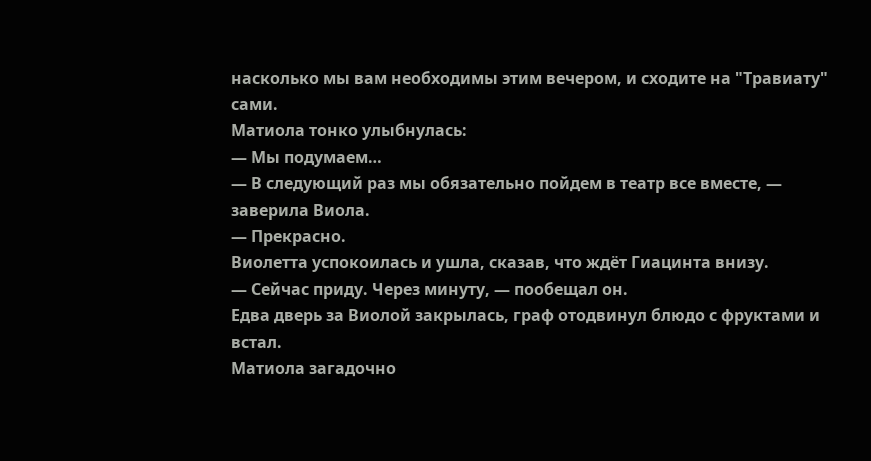насколько мы вам необходимы этим вечером, и сходите на "Травиату" сами.
Матиола тонко улыбнулась:
— Мы подумаем…
— В следующий раз мы обязательно пойдем в театр все вместе, — заверила Виола.
— Прекрасно.
Виолетта успокоилась и ушла, сказав, что ждёт Гиацинта внизу.
— Сейчас приду. Через минуту, — пообещал он.
Едва дверь за Виолой закрылась, граф отодвинул блюдо с фруктами и встал.
Матиола загадочно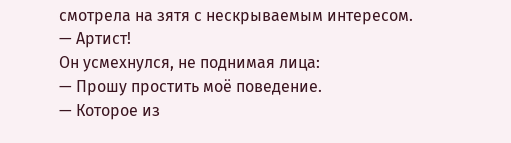смотрела на зятя с нескрываемым интересом.
— Артист!
Он усмехнулся, не поднимая лица:
— Прошу простить моё поведение.
— Которое из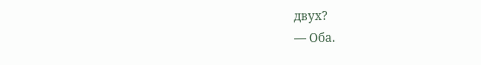двух?
— Оба.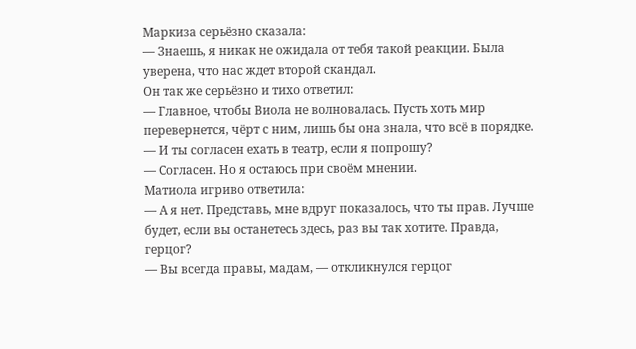Маркиза серьёзно сказала:
— Знаешь, я никак не ожидала от тебя такой реакции. Была уверена, что нас ждет второй скандал.
Он так же серьёзно и тихо ответил:
— Главное, чтобы Виола не волновалась. Пусть хоть мир перевернется, чёрт с ним, лишь бы она знала, что всё в порядке.
— И ты согласен ехать в театр, если я попрошу?
— Согласен. Но я остаюсь при своём мнении.
Матиола игриво ответила:
— А я нет. Представь, мне вдруг показалось, что ты прав. Лучше будет, если вы останетесь здесь, раз вы так хотите. Правда, герцог?
— Вы всегда правы, мадам, — откликнулся герцог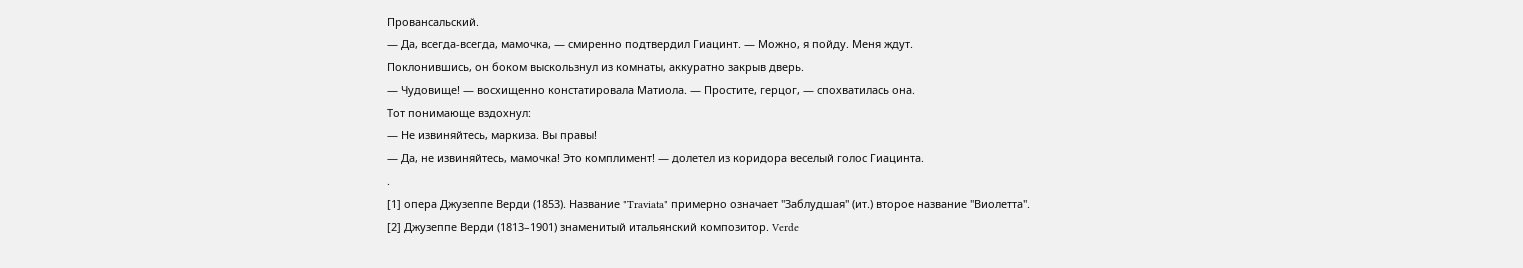Провансальский.
— Да, всегда-всегда, мамочка, — смиренно подтвердил Гиацинт. — Можно, я пойду. Меня ждут.
Поклонившись, он боком выскользнул из комнаты, аккуратно закрыв дверь.
— Чудовище! — восхищенно констатировала Матиола. — Простите, герцог, — спохватилась она.
Тот понимающе вздохнул:
— Не извиняйтесь, маркиза. Вы правы!
— Да, не извиняйтесь, мамочка! Это комплимент! — долетел из коридора веселый голос Гиацинта.
.
[1] опера Джузеппе Верди (1853). Название "Traviata" примерно означает "Заблудшая" (ит.) второе название "Виолетта".
[2] Джузеппе Верди (1813–1901) знаменитый итальянский композитор. Verde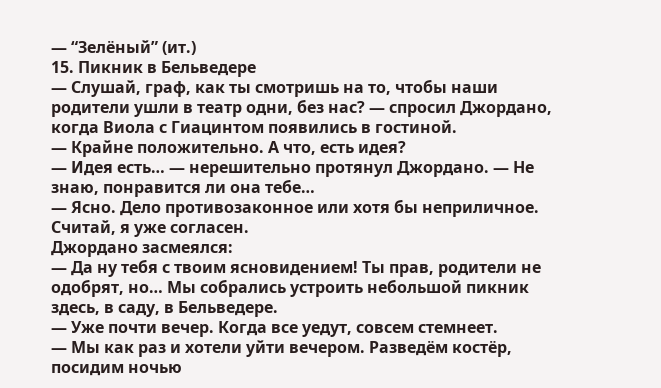— “Зелёный” (ит.)
15. Пикник в Бельведере
— Слушай, граф, как ты смотришь на то, чтобы наши родители ушли в театр одни, без нас? — спросил Джордано, когда Виола с Гиацинтом появились в гостиной.
— Крайне положительно. А что, есть идея?
— Идея есть… — нерешительно протянул Джордано. — Не знаю, понравится ли она тебе…
— Ясно. Дело противозаконное или хотя бы неприличное. Считай, я уже согласен.
Джордано засмеялся:
— Да ну тебя с твоим ясновидением! Ты прав, родители не одобрят, но… Мы собрались устроить небольшой пикник здесь, в саду, в Бельведере.
— Уже почти вечер. Когда все уедут, совсем стемнеет.
— Мы как раз и хотели уйти вечером. Разведём костёр, посидим ночью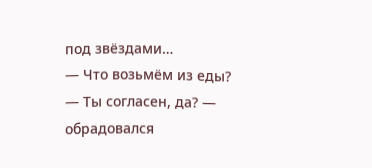под звёздами…
— Что возьмём из еды?
— Ты согласен, да? — обрадовался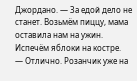Джордано. — За едой дело не станет. Возьмём пиццу, мама оставила нам на ужин. Испечём яблоки на костре.
— Отлично. Розанчик уже на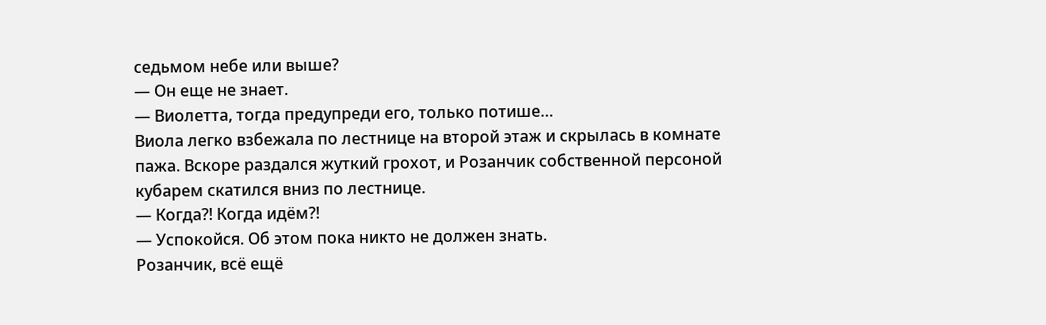седьмом небе или выше?
— Он еще не знает.
— Виолетта, тогда предупреди его, только потише…
Виола легко взбежала по лестнице на второй этаж и скрылась в комнате пажа. Вскоре раздался жуткий грохот, и Розанчик собственной персоной кубарем скатился вниз по лестнице.
— Когда?! Когда идём?!
— Успокойся. Об этом пока никто не должен знать.
Розанчик, всё ещё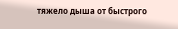тяжело дыша от быстрого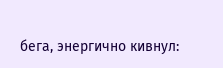бега, энергично кивнул: